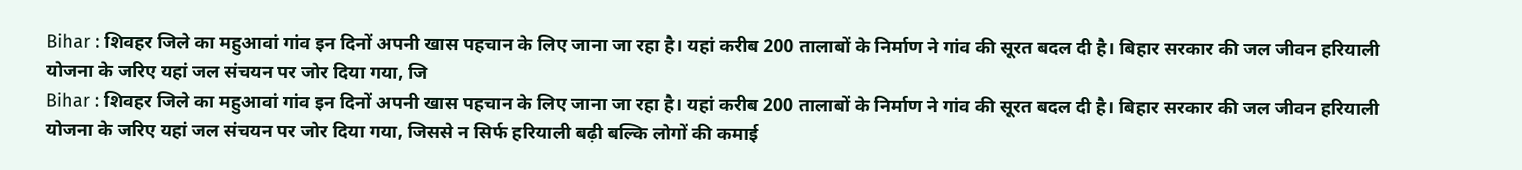Bihar : शिवहर जिले का महुआवां गांव इन दिनों अपनी खास पहचान के लिए जाना जा रहा है। यहां करीब 200 तालाबों के निर्माण ने गांव की सूरत बदल दी है। बिहार सरकार की जल जीवन हरियाली योजना के जरिए यहां जल संचयन पर जोर दिया गया, जि
Bihar : शिवहर जिले का महुआवां गांव इन दिनों अपनी खास पहचान के लिए जाना जा रहा है। यहां करीब 200 तालाबों के निर्माण ने गांव की सूरत बदल दी है। बिहार सरकार की जल जीवन हरियाली योजना के जरिए यहां जल संचयन पर जोर दिया गया, जिससे न सिर्फ हरियाली बढ़ी बल्कि लोगों की कमाई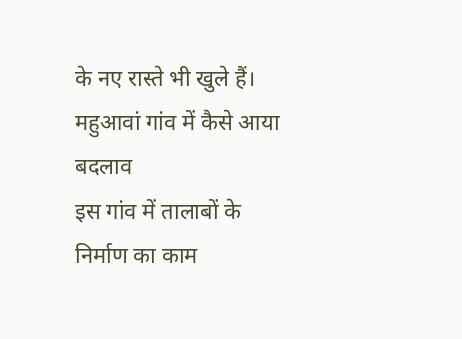के नए रास्ते भी खुले हैं।
महुआवां गांव में कैसे आया बदलाव
इस गांव में तालाबों के निर्माण का काम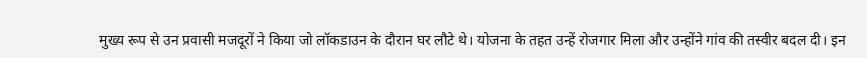मुख्य रूप से उन प्रवासी मजदूरों ने किया जो लॉकडाउन के दौरान घर लौटे थे। योजना के तहत उन्हें रोजगार मिला और उन्होंने गांव की तस्वीर बदल दी। इन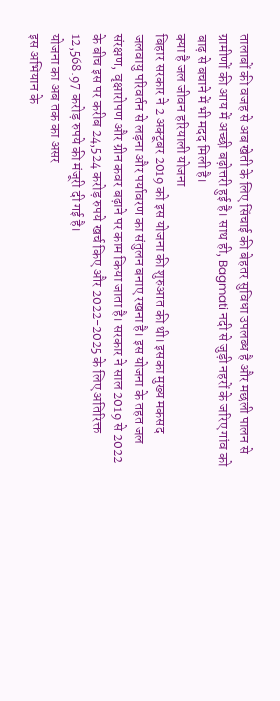तालाबों की वजह से अब खेती के लिए सिंचाई की बेहतर सुविधा उपलब्ध है और मछली पालन से ग्रामीणों की आय में अच्छी बढ़ोत्तरी हुई है। साथ ही, Bagmati नदी से जुड़ी नहरों के जरिए गांव को बाढ़ से बचाने में भी मदद मिली है।
क्या है जल जीवन हरियाली योजना
बिहार सरकार ने 2 अक्टूबर 2019 को इस योजना की शुरुआत की थी। इसका मुख्य मकसद जलवायु परिवर्तन से लड़ना और पर्यावरण का संतुलन बनाए रखना है। इस योजना के तहत जल संरक्षण, वृक्षारोपण और ग्रीन कवर बढ़ाने पर काम किया जाता है। सरकार ने साल 2019 से 2022 के बीच इस पर करीब 24,524 करोड़ रुपये खर्च किए और 2022-2025 के लिए अतिरिक्त 12,568.97 करोड़ रुपये की मंजूरी दी गई है।
योजना का अब तक का असर
इस अभियान के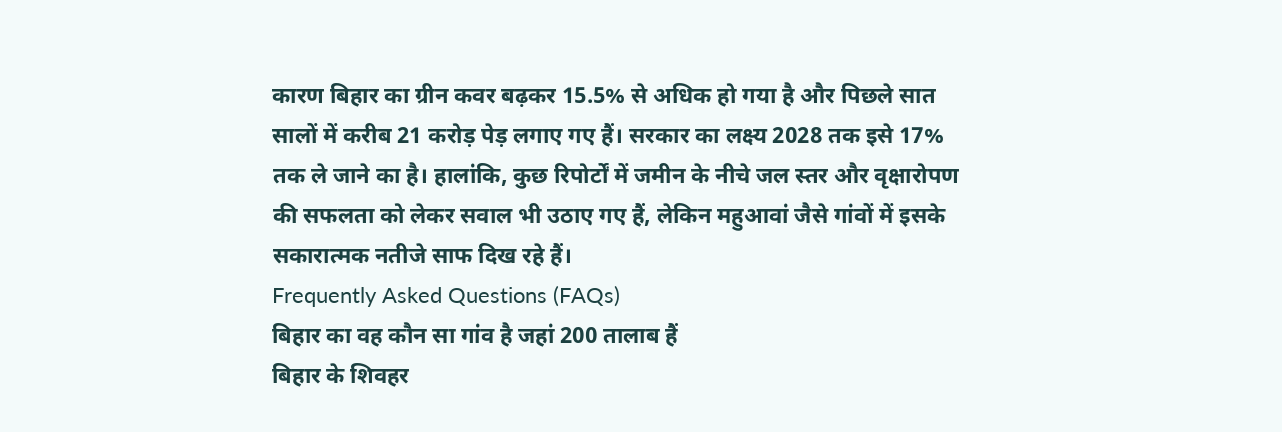कारण बिहार का ग्रीन कवर बढ़कर 15.5% से अधिक हो गया है और पिछले सात सालों में करीब 21 करोड़ पेड़ लगाए गए हैं। सरकार का लक्ष्य 2028 तक इसे 17% तक ले जाने का है। हालांकि, कुछ रिपोर्टों में जमीन के नीचे जल स्तर और वृक्षारोपण की सफलता को लेकर सवाल भी उठाए गए हैं, लेकिन महुआवां जैसे गांवों में इसके सकारात्मक नतीजे साफ दिख रहे हैं।
Frequently Asked Questions (FAQs)
बिहार का वह कौन सा गांव है जहां 200 तालाब हैं
बिहार के शिवहर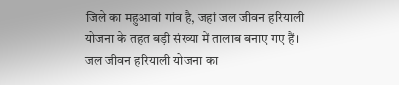जिले का महुआवां गांव है, जहां जल जीवन हरियाली योजना के तहत बड़ी संख्या में तालाब बनाए गए हैं।
जल जीवन हरियाली योजना का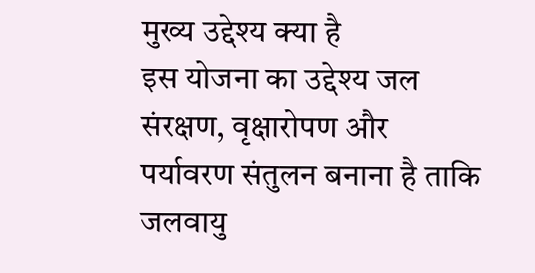मुख्य उद्देश्य क्या है
इस योजना का उद्देश्य जल संरक्षण, वृक्षारोपण और पर्यावरण संतुलन बनाना है ताकि जलवायु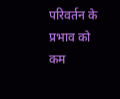परिवर्तन के प्रभाव को कम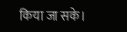किया जा सके।